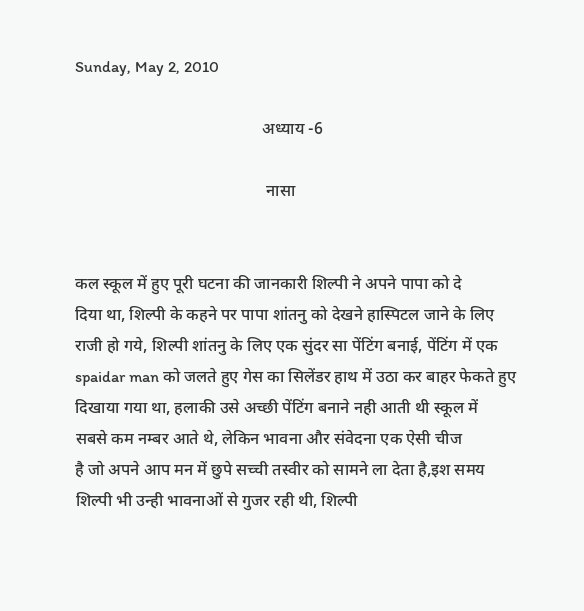Sunday, May 2, 2010

                                             अध्याय -6

                                              नासा


कल स्कूल में हुए पूरी घटना की जानकारी शिल्पी ने अपने पापा को दे
दिया था, शिल्पी के कहने पर पापा शांतनु को देखने हास्पिटल जाने के लिए
राजी हो गये, शिल्पी शांतनु के लिए एक सुंदर सा पेंटिंग बनाई, पेंटिंग में एक
spaidar man को जलते हुए गेस का सिलेंडर हाथ में उठा कर बाहर फेकते हुए
दिखाया गया था, हलाकी उसे अच्छी पेंटिंग बनाने नही आती थी स्कूल में
सबसे कम नम्बर आते थे, लेकिन भावना और संवेदना एक ऐसी चीज
है जो अपने आप मन में छुपे सच्ची तस्वीर को सामने ला देता है,इश समय
शिल्पी भी उन्ही भावनाओं से गुजर रही थी, शिल्पी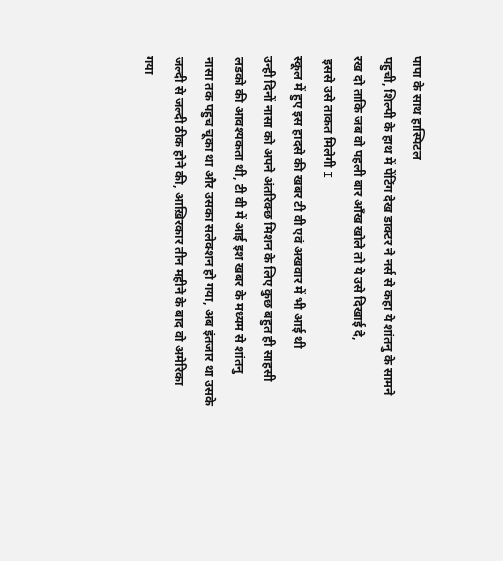पापा के साथ हास्पिटल
पहुची, शिल्पी के हाथ में पेंटिंग देख डाक्टर ने नर्स से कहा ये शांतनु के सामने
रख दो ताकि जब वो पहली बार आँख खोले तो ये उसे दिखाई दे,
 इससे उसे ताकत मिलेगी I
स्कूल में हुए इस हादसे की खबर टी वी एवं अखवार में भी आई थी
उन्ही दिनों नासा को अपने अंतरिक्छ मिशन के लिए कुछ बहुत ही साहसी
लडको की आवश्यकता थी, टी वी में आई इश खबर के मध्यम से शांतनु
नासा तक पहुच चूका था और उसका सलेक्शन हो गया, अब इंतजार था उसके
जल्दी से जल्दी ठीक होने की, आख़िरकार तीन महीने के बाद वो अमेरिका
गया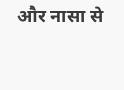और नासा से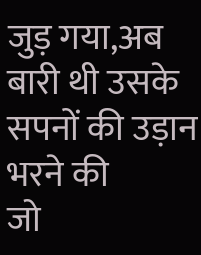जुड़ गया,अब बारी थी उसके सपनों की उड़ान भरने की
जो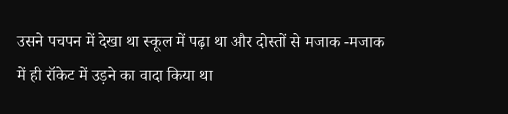उसने पचपन में देखा था स्कूल में पढ़ा था और दोस्तों से मजाक -मजाक
में ही रॉकेट में उड़ने का वादा किया था